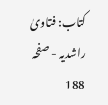کتاب: فتاویٰ راشدیہ - صفحہ 188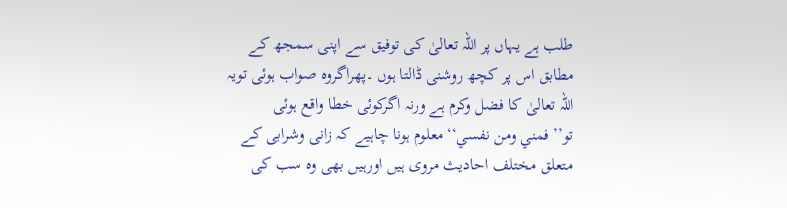طلب ہے یہاں پر اللہ تعالیٰ کی توفیق سے اپنی سمجھ کے مطابق اس پر کچھ روشنی ڈالتا ہوں ۔پھراگروہ صواب ہوئی تویہ اللہ تعالیٰ کا فضل وکرم ہے ورنہ اگرکوئی خطا واقع ہوئی تو’’فمني ومن نفسي‘‘معلوم ہونا چاہیے کہ زانی وشرابی کے متعلق مختلف احادیث مروی ہیں اورہیں بھی وہ سب کی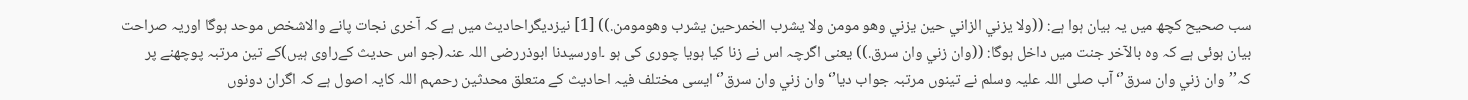سب صحیح کچھ میں یہ بیان ہوا ہے: ((ولا يزني الزاني حين يزني وهو مومن ولا يشرب الخمرحين يشرب وهومومن.)) [1] نیزدیگراحادیث میں ہے کہ آخری نجات پانے والاشخص موحد ہوگا اوریہ صراحت بیان ہوئی ہے کہ وہ بالآخر جنت میں داخل ہوگا: ((وان زني وان سرق.)) یعنی اگرچہ اس نے زنا کیا ہویا چوری کی ہو ۔اورسیدنا ابوذررضی اللہ عنہ(جو اس حدیث کےراوی ہیں)کے تین مرتبہ پوچھنے پر کہ’’وان زني وان سرق’‘آب صلی اللہ علیہ وسلم نے تینوں مرتبہ جواب دیا’‘وان زني وان سرق’‘ایسی مختلف فیہ احادیث کے متعلق محدثین رحمہم اللہ کایہ اصول ہے کہ اگران دونوں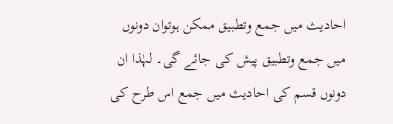احادیث میں جمع وتطبیق ممکن ہوتوان دونوں میں جمع وتطبیق پیش کی جائے گی۔ لہٰذا ان دونوں قسم کی احادیث میں جمع اس طرح کی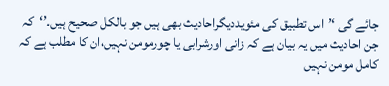جائے گی ‘’اس تطبیق کی مئویددیگراحادیث بھی ہیں جو بالکل صحیح ہیں۔’‘کہ جن احادیث میں یہ بیان ہے کہ زانی اورشرابی یا چورمومن نہیں،ان کا مطلب ہے کہ کامل مومن نہیں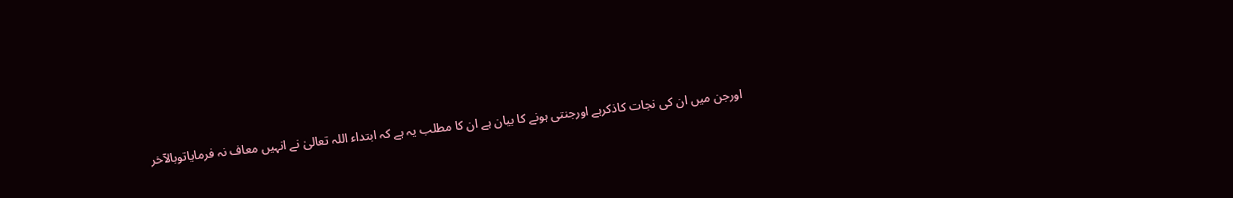اورجن میں ان کی نجات کاذکرہے اورجنتی ہونے کا بیان ہے ان کا مطلب یہ ہے کہ ابتداء اللہ تعالیٰ نے انہیں معاف نہ فرمایاتوبالآخر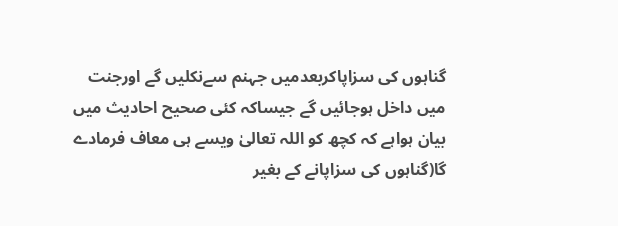گناہوں کی سزاپاکربعدمیں جہنم سےنکلیں گے اورجنت میں داخل ہوجائیں گے جیساکہ کئی صحیح احادیث میں بیان ہواہے کہ کچھ کو اللہ تعالیٰ ویسے ہی معاف فرمادے گا(گناہوں کی سزاپانے کے بغیر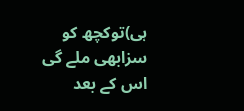ہی)توکچھ کو سزابھی ملے گی اس کے بعد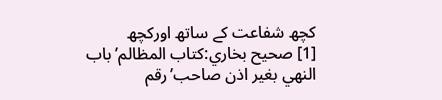کچھ شفاعت کے ساتھ اورکچھ
[1] صحيح بخاري:كتاب المظالم’باب النهي بغير اذن صاحب’رقم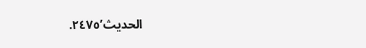الحديث’٢٤٧٥.